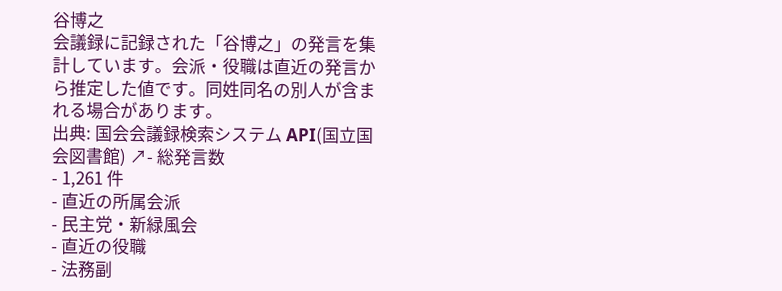谷博之
会議録に記録された「谷博之」の発言を集計しています。会派・役職は直近の発言から推定した値です。同姓同名の別人が含まれる場合があります。
出典: 国会会議録検索システム API(国立国会図書館) ↗- 総発言数
- 1,261 件
- 直近の所属会派
- 民主党・新緑風会
- 直近の役職
- 法務副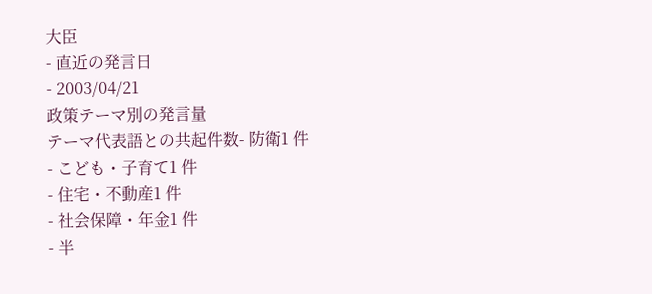大臣
- 直近の発言日
- 2003/04/21
政策テーマ別の発言量
テーマ代表語との共起件数- 防衛1 件
- こども・子育て1 件
- 住宅・不動産1 件
- 社会保障・年金1 件
- 半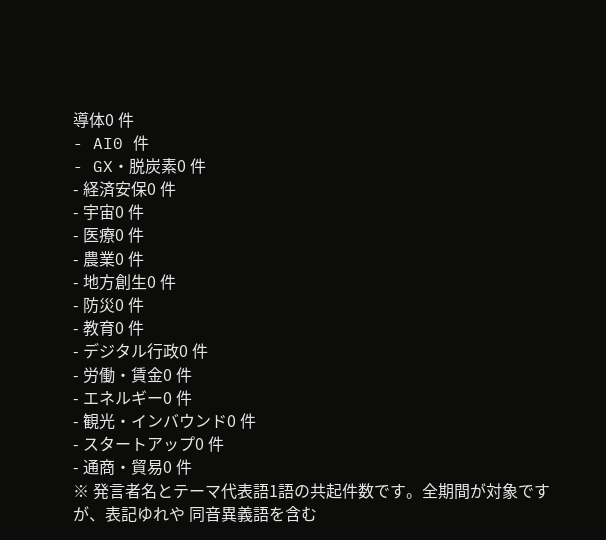導体0 件
- AI0 件
- GX・脱炭素0 件
- 経済安保0 件
- 宇宙0 件
- 医療0 件
- 農業0 件
- 地方創生0 件
- 防災0 件
- 教育0 件
- デジタル行政0 件
- 労働・賃金0 件
- エネルギー0 件
- 観光・インバウンド0 件
- スタートアップ0 件
- 通商・貿易0 件
※ 発言者名とテーマ代表語1語の共起件数です。全期間が対象ですが、表記ゆれや 同音異義語を含む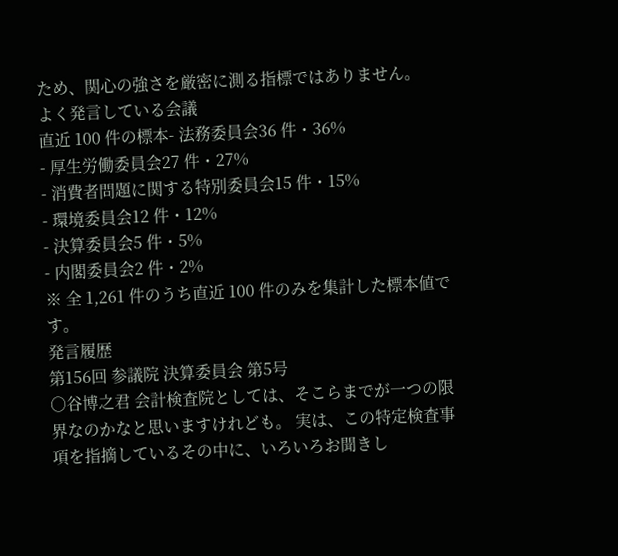ため、関心の強さを厳密に測る指標ではありません。
よく発言している会議
直近 100 件の標本- 法務委員会36 件・36%
- 厚生労働委員会27 件・27%
- 消費者問題に関する特別委員会15 件・15%
- 環境委員会12 件・12%
- 決算委員会5 件・5%
- 内閣委員会2 件・2%
※ 全 1,261 件のうち直近 100 件のみを集計した標本値です。
発言履歴
第156回 参議院 決算委員会 第5号
○谷博之君 会計検査院としては、そこらまでが一つの限界なのかなと思いますけれども。 実は、この特定検査事項を指摘しているその中に、いろいろお聞きし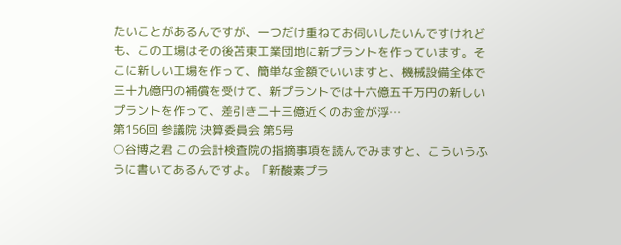たいことがあるんですが、一つだけ重ねてお伺いしたいんですけれども、この工場はその後苫東工業団地に新プラントを作っています。そこに新しい工場を作って、簡単な金額でいいますと、機械設備全体で三十九億円の補償を受けて、新プラントでは十六億五千万円の新しいプラントを作って、差引き二十三億近くのお金が浮…
第156回 参議院 決算委員会 第5号
○谷博之君 この会計検査院の指摘事項を読んでみますと、こういうふうに書いてあるんですよ。「新酸素プラ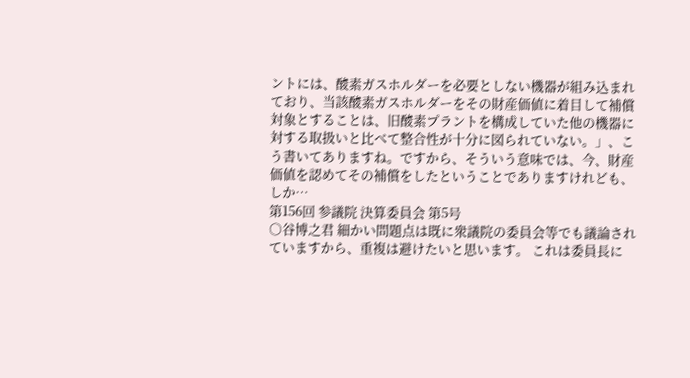ントには、酸素ガスホルダーを必要としない機器が組み込まれており、当該酸素ガスホルダーをその財産価値に着目して補償対象とすることは、旧酸素プラントを構成していた他の機器に対する取扱いと比べて整合性が十分に図られていない。」、こう書いてありますね。ですから、そういう意味では、今、財産価値を認めてその補償をしたということでありますけれども、しか…
第156回 参議院 決算委員会 第5号
○谷博之君 細かい問題点は既に衆議院の委員会等でも議論されていますから、重複は避けたいと思います。 これは委員長に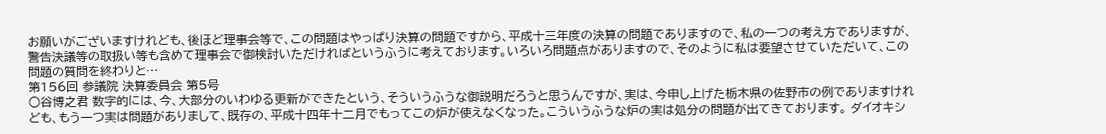お願いがございますけれども、後ほど理事会等で、この問題はやっぱり決算の問題ですから、平成十三年度の決算の問題でありますので、私の一つの考え方でありますが、警告決議等の取扱い等も含めて理事会で御検討いただければというふうに考えております。いろいろ問題点がありますので、そのように私は要望させていただいて、この問題の質問を終わりと…
第156回 参議院 決算委員会 第5号
○谷博之君 数字的には、今、大部分のいわゆる更新ができたという、そういうふうな御説明だろうと思うんですが、実は、今申し上げた栃木県の佐野市の例でありますけれども、もう一つ実は問題がありまして、既存の、平成十四年十二月でもってこの炉が使えなくなった。こういうふうな炉の実は処分の問題が出てきております。 ダイオキシ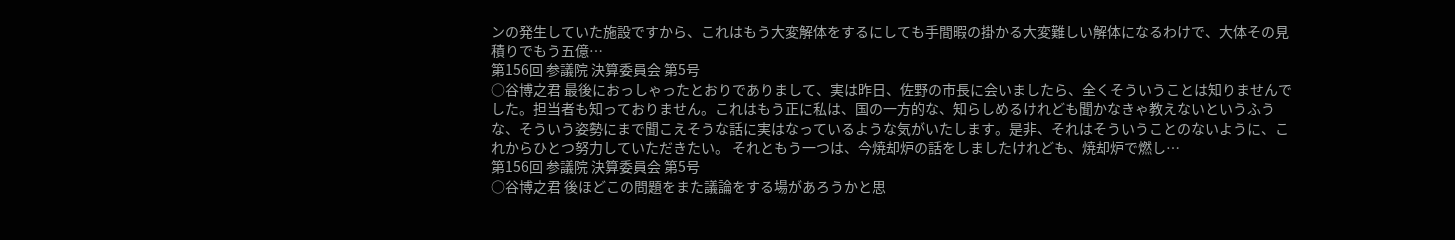ンの発生していた施設ですから、これはもう大変解体をするにしても手間暇の掛かる大変難しい解体になるわけで、大体その見積りでもう五億…
第156回 参議院 決算委員会 第5号
○谷博之君 最後におっしゃったとおりでありまして、実は昨日、佐野の市長に会いましたら、全くそういうことは知りませんでした。担当者も知っておりません。これはもう正に私は、国の一方的な、知らしめるけれども聞かなきゃ教えないというふうな、そういう姿勢にまで聞こえそうな話に実はなっているような気がいたします。是非、それはそういうことのないように、これからひとつ努力していただきたい。 それともう一つは、今焼却炉の話をしましたけれども、焼却炉で燃し…
第156回 参議院 決算委員会 第5号
○谷博之君 後ほどこの問題をまた議論をする場があろうかと思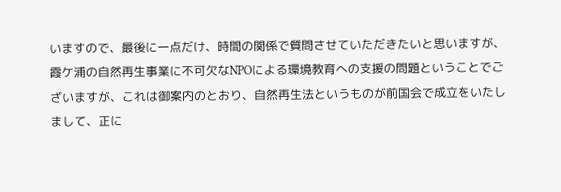いますので、最後に一点だけ、時間の関係で質問させていただきたいと思いますが、霞ケ浦の自然再生事業に不可欠なNPOによる環境教育への支援の問題ということでございますが、これは御案内のとおり、自然再生法というものが前国会で成立をいたしまして、正に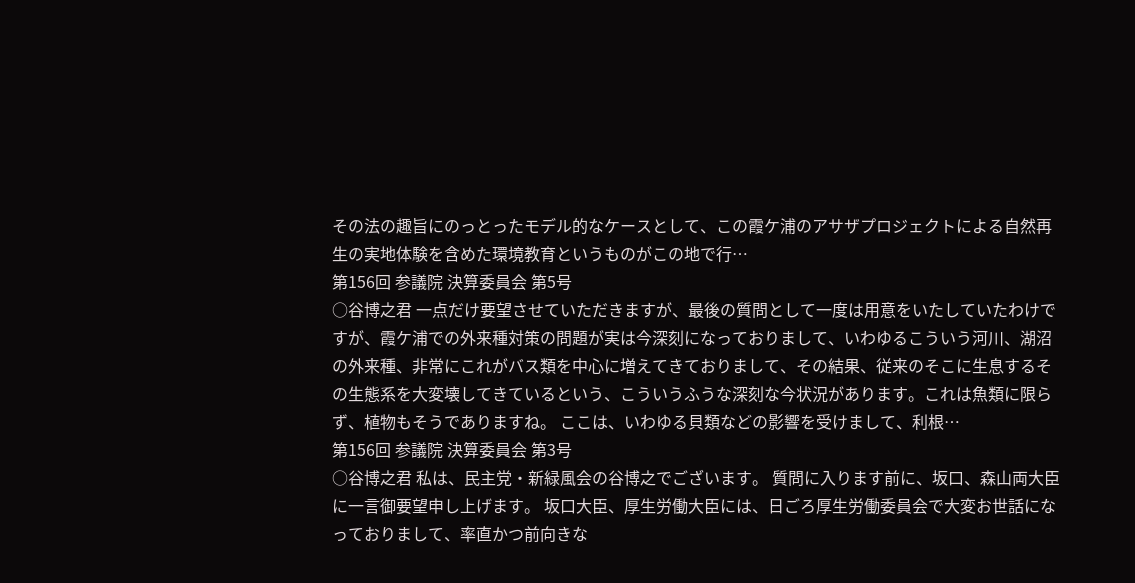その法の趣旨にのっとったモデル的なケースとして、この霞ケ浦のアサザプロジェクトによる自然再生の実地体験を含めた環境教育というものがこの地で行…
第156回 参議院 決算委員会 第5号
○谷博之君 一点だけ要望させていただきますが、最後の質問として一度は用意をいたしていたわけですが、霞ケ浦での外来種対策の問題が実は今深刻になっておりまして、いわゆるこういう河川、湖沼の外来種、非常にこれがバス類を中心に増えてきておりまして、その結果、従来のそこに生息するその生態系を大変壊してきているという、こういうふうな深刻な今状況があります。これは魚類に限らず、植物もそうでありますね。 ここは、いわゆる貝類などの影響を受けまして、利根…
第156回 参議院 決算委員会 第3号
○谷博之君 私は、民主党・新緑風会の谷博之でございます。 質問に入ります前に、坂口、森山両大臣に一言御要望申し上げます。 坂口大臣、厚生労働大臣には、日ごろ厚生労働委員会で大変お世話になっておりまして、率直かつ前向きな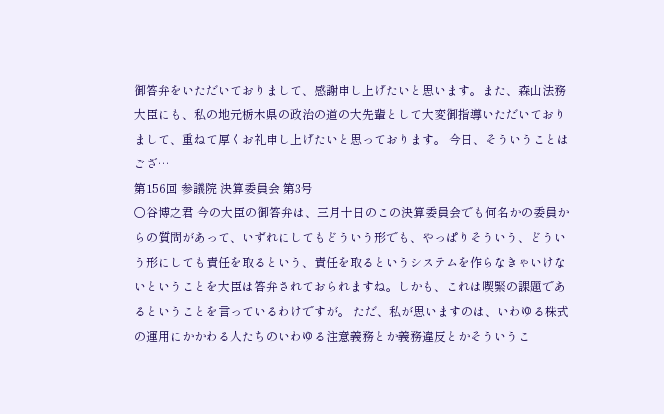御答弁をいただいておりまして、感謝申し上げたいと思います。また、森山法務大臣にも、私の地元栃木県の政治の道の大先輩として大変御指導いただいておりまして、重ねて厚くお礼申し上げたいと思っております。 今日、そういうことはござ…
第156回 参議院 決算委員会 第3号
○谷博之君 今の大臣の御答弁は、三月十日のこの決算委員会でも何名かの委員からの質問があって、いずれにしてもどういう形でも、やっぱりそういう、どういう形にしても責任を取るという、責任を取るというシステムを作らなきゃいけないということを大臣は答弁されておられますね。しかも、これは喫緊の課題であるということを言っているわけですが。 ただ、私が思いますのは、いわゆる株式の運用にかかわる人たちのいわゆる注意義務とか義務違反とかそういうこ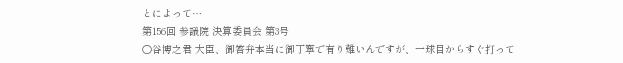とによって…
第156回 参議院 決算委員会 第3号
○谷博之君 大臣、御答弁本当に御丁寧で有り難いんですが、一球目からすぐ打って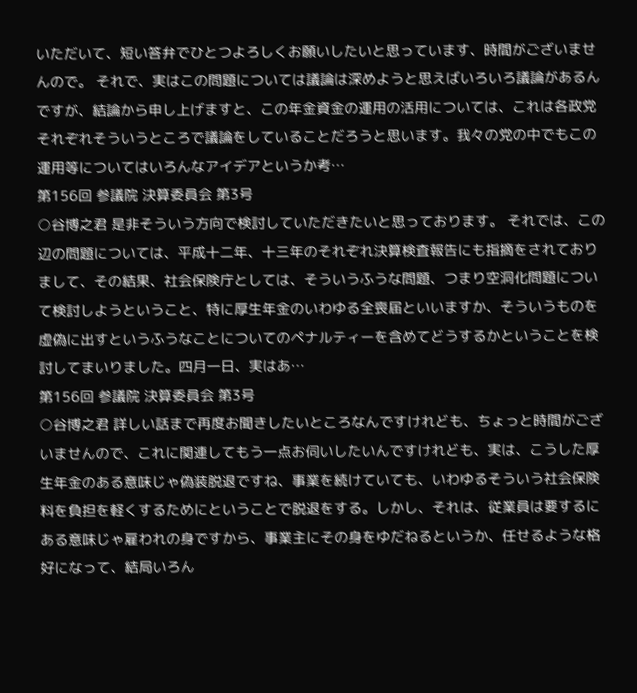いただいて、短い答弁でひとつよろしくお願いしたいと思っています、時間がございませんので。 それで、実はこの問題については議論は深めようと思えばいろいろ議論があるんですが、結論から申し上げますと、この年金資金の運用の活用については、これは各政党それぞれそういうところで議論をしていることだろうと思います。我々の党の中でもこの運用等についてはいろんなアイデアというか考…
第156回 参議院 決算委員会 第3号
○谷博之君 是非そういう方向で検討していただきたいと思っております。 それでは、この辺の問題については、平成十二年、十三年のそれぞれ決算検査報告にも指摘をされておりまして、その結果、社会保険庁としては、そういうふうな問題、つまり空洞化問題について検討しようということ、特に厚生年金のいわゆる全喪届といいますか、そういうものを虚偽に出すというふうなことについてのペナルティーを含めてどうするかということを検討してまいりました。四月一日、実はあ…
第156回 参議院 決算委員会 第3号
○谷博之君 詳しい話まで再度お聞きしたいところなんですけれども、ちょっと時間がございませんので、これに関連してもう一点お伺いしたいんですけれども、実は、こうした厚生年金のある意味じゃ偽装脱退ですね、事業を続けていても、いわゆるそういう社会保険料を負担を軽くするためにということで脱退をする。しかし、それは、従業員は要するにある意味じゃ雇われの身ですから、事業主にその身をゆだねるというか、任せるような格好になって、結局いろん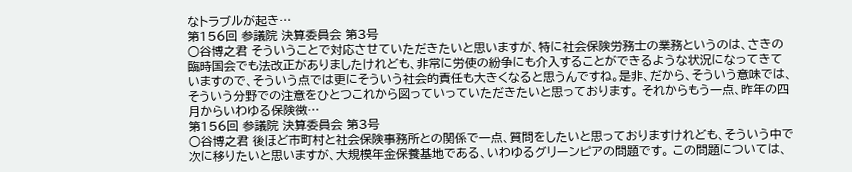なトラブルが起き…
第156回 参議院 決算委員会 第3号
○谷博之君 そういうことで対応させていただきたいと思いますが、特に社会保険労務士の業務というのは、さきの臨時国会でも法改正がありましたけれども、非常に労使の紛争にも介入することができるような状況になってきていますので、そういう点では更にそういう社会的責任も大きくなると思うんですね。是非、だから、そういう意味では、そういう分野での注意をひとつこれから図っていっていただきたいと思っております。 それからもう一点、昨年の四月からいわゆる保険徴…
第156回 参議院 決算委員会 第3号
○谷博之君 後ほど市町村と社会保険事務所との関係で一点、質問をしたいと思っておりますけれども、そういう中で次に移りたいと思いますが、大規模年金保養基地である、いわゆるグリーンピアの問題です。 この問題については、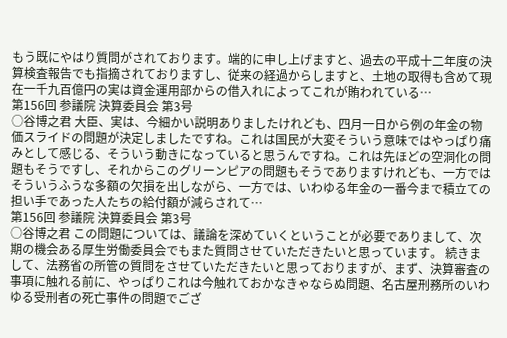もう既にやはり質問がされております。端的に申し上げますと、過去の平成十二年度の決算検査報告でも指摘されておりますし、従来の経過からしますと、土地の取得も含めて現在一千九百億円の実は資金運用部からの借入れによってこれが賄われている…
第156回 参議院 決算委員会 第3号
○谷博之君 大臣、実は、今細かい説明ありましたけれども、四月一日から例の年金の物価スライドの問題が決定しましたですね。これは国民が大変そういう意味ではやっぱり痛みとして感じる、そういう動きになっていると思うんですね。これは先ほどの空洞化の問題もそうですし、それからこのグリーンピアの問題もそうでありますけれども、一方ではそういうふうな多額の欠損を出しながら、一方では、いわゆる年金の一番今まで積立ての担い手であった人たちの給付額が減らされて…
第156回 参議院 決算委員会 第3号
○谷博之君 この問題については、議論を深めていくということが必要でありまして、次期の機会ある厚生労働委員会でもまた質問させていただきたいと思っています。 続きまして、法務省の所管の質問をさせていただきたいと思っておりますが、まず、決算審査の事項に触れる前に、やっぱりこれは今触れておかなきゃならぬ問題、名古屋刑務所のいわゆる受刑者の死亡事件の問題でござ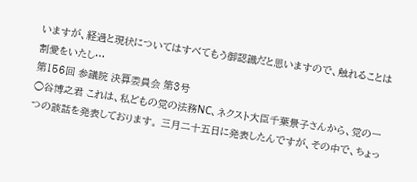いますが、経過と現状についてはすべてもう御認識だと思いますので、触れることは割愛をいたし…
第156回 参議院 決算委員会 第3号
○谷博之君 これは、私どもの党の法務NC、ネクスト大臣千葉景子さんから、党の一つの談話を発表しております。 三月二十五日に発表したんですが、その中で、ちょっ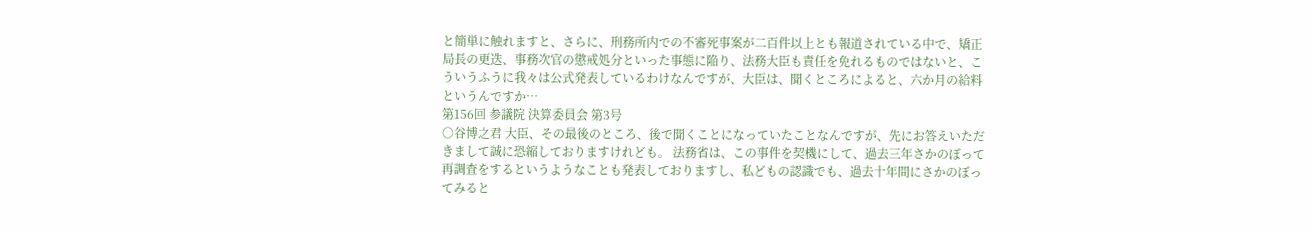と簡単に触れますと、さらに、刑務所内での不審死事案が二百件以上とも報道されている中で、矯正局長の更迭、事務次官の懲戒処分といった事態に陥り、法務大臣も責任を免れるものではないと、こういうふうに我々は公式発表しているわけなんですが、大臣は、聞くところによると、六か月の給料というんですか…
第156回 参議院 決算委員会 第3号
○谷博之君 大臣、その最後のところ、後で聞くことになっていたことなんですが、先にお答えいただきまして誠に恐縮しておりますけれども。 法務省は、この事件を契機にして、過去三年さかのぼって再調査をするというようなことも発表しておりますし、私どもの認識でも、過去十年間にさかのぼってみると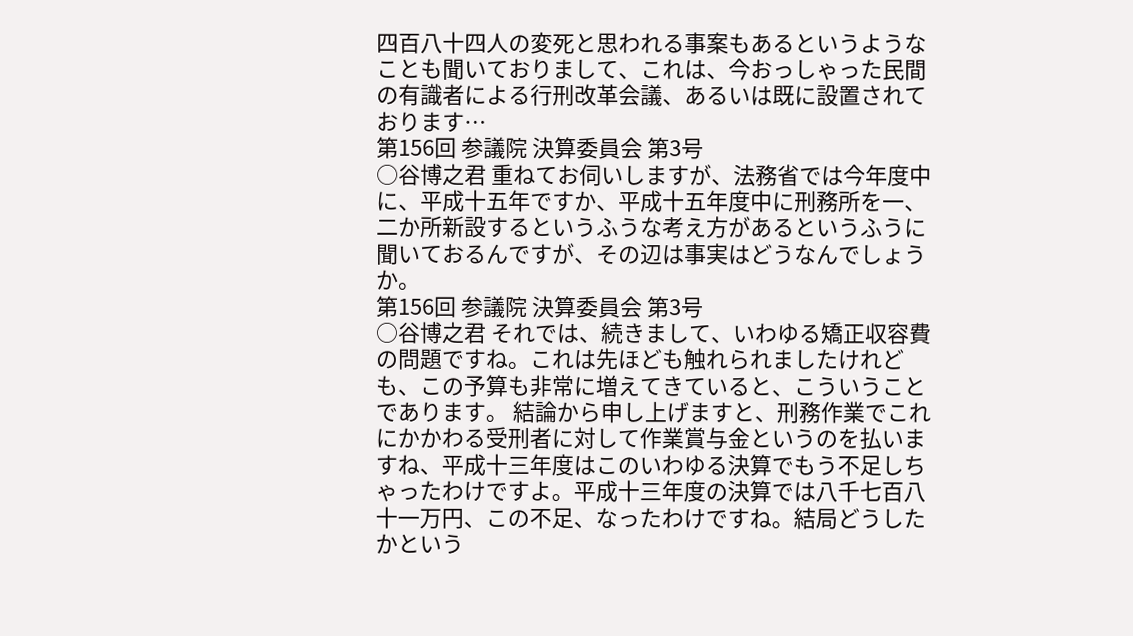四百八十四人の変死と思われる事案もあるというようなことも聞いておりまして、これは、今おっしゃった民間の有識者による行刑改革会議、あるいは既に設置されております…
第156回 参議院 決算委員会 第3号
○谷博之君 重ねてお伺いしますが、法務省では今年度中に、平成十五年ですか、平成十五年度中に刑務所を一、二か所新設するというふうな考え方があるというふうに聞いておるんですが、その辺は事実はどうなんでしょうか。
第156回 参議院 決算委員会 第3号
○谷博之君 それでは、続きまして、いわゆる矯正収容費の問題ですね。これは先ほども触れられましたけれども、この予算も非常に増えてきていると、こういうことであります。 結論から申し上げますと、刑務作業でこれにかかわる受刑者に対して作業賞与金というのを払いますね、平成十三年度はこのいわゆる決算でもう不足しちゃったわけですよ。平成十三年度の決算では八千七百八十一万円、この不足、なったわけですね。結局どうしたかという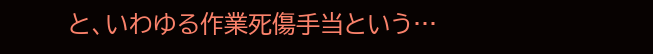と、いわゆる作業死傷手当という…